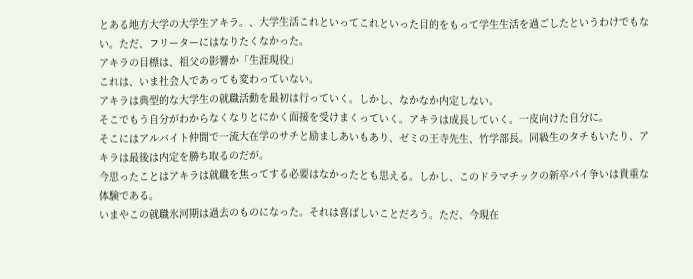とある地方大学の大学生アキラ。、大学生活これといってこれといった目的をもって学生生活を過ごしたというわけでもない。ただ、フリーターにはなりたくなかった。
アキラの目標は、祖父の影響か「生涯現役」
これは、いま社会人であっても変わっていない。
アキラは典型的な大学生の就職活動を最初は行っていく。しかし、なかなか内定しない。
そこでもう自分がわからなくなりとにかく面接を受けまくっていく。アキラは成長していく。一皮向けた自分に。
そこにはアルバイト仲間で一流大在学のサチと励ましあいもあり、ゼミの王寺先生、竹学部長。同級生のタチもいたり、アキラは最後は内定を勝ち取るのだが。
今思ったことはアキラは就職を焦ってする必要はなかったとも思える。しかし、このドラマチックの新卒パイ争いは貴重な体験である。
いまやこの就職氷河期は過去のものになった。それは喜ばしいことだろう。ただ、今現在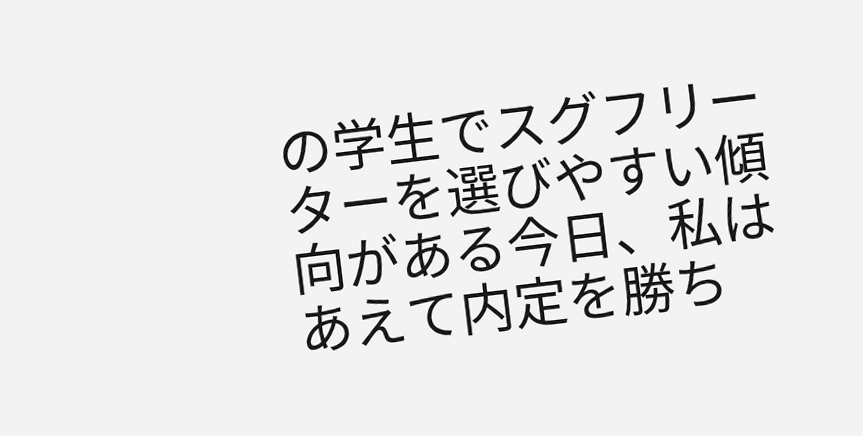の学生でスグフリーターを選びやすい傾向がある今日、私はあえて内定を勝ち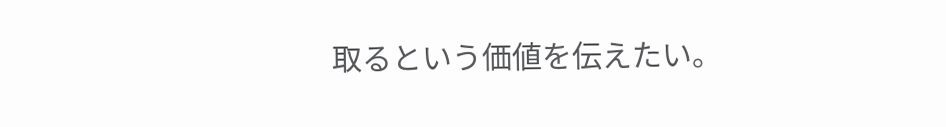取るという価値を伝えたい。